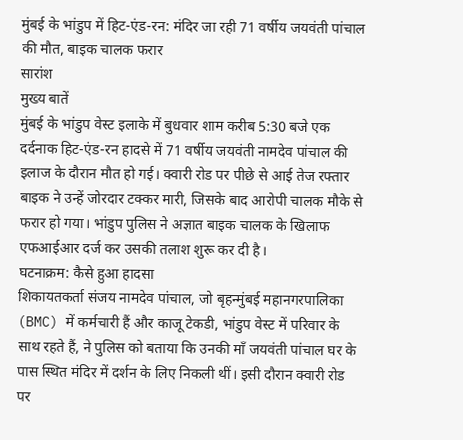मुंबई के भांडुप में हिट-एंड-रन: मंदिर जा रही 71 वर्षीय जयवंती पांचाल की मौत, बाइक चालक फरार
सारांश
मुख्य बातें
मुंबई के भांडुप वेस्ट इलाके में बुधवार शाम करीब 5:30 बजे एक दर्दनाक हिट-एंड-रन हादसे में 71 वर्षीय जयवंती नामदेव पांचाल की इलाज के दौरान मौत हो गई। क्वारी रोड पर पीछे से आई तेज रफ्तार बाइक ने उन्हें जोरदार टक्कर मारी, जिसके बाद आरोपी चालक मौके से फरार हो गया। भांडुप पुलिस ने अज्ञात बाइक चालक के खिलाफ एफआईआर दर्ज कर उसकी तलाश शुरू कर दी है।
घटनाक्रम: कैसे हुआ हादसा
शिकायतकर्ता संजय नामदेव पांचाल, जो बृहन्मुंबई महानगरपालिका (BMC) में कर्मचारी हैं और काजू टेकडी, भांडुप वेस्ट में परिवार के साथ रहते हैं, ने पुलिस को बताया कि उनकी माँ जयवंती पांचाल घर के पास स्थित मंदिर में दर्शन के लिए निकली थीं। इसी दौरान क्वारी रोड पर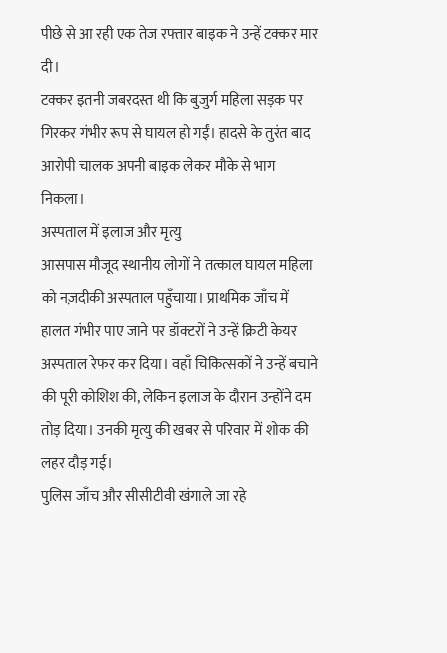पीछे से आ रही एक तेज रफ्तार बाइक ने उन्हें टक्कर मार दी।
टक्कर इतनी जबरदस्त थी कि बुजुर्ग महिला सड़क पर गिरकर गंभीर रूप से घायल हो गईं। हादसे के तुरंत बाद आरोपी चालक अपनी बाइक लेकर मौके से भाग निकला।
अस्पताल में इलाज और मृत्यु
आसपास मौजूद स्थानीय लोगों ने तत्काल घायल महिला को नज़दीकी अस्पताल पहुँचाया। प्राथमिक जाँच में हालत गंभीर पाए जाने पर डॉक्टरों ने उन्हें क्रिटी केयर अस्पताल रेफर कर दिया। वहाँ चिकित्सकों ने उन्हें बचाने की पूरी कोशिश की, लेकिन इलाज के दौरान उन्होंने दम तोड़ दिया। उनकी मृत्यु की खबर से परिवार में शोक की लहर दौड़ गई।
पुलिस जाँच और सीसीटीवी खंगाले जा रहे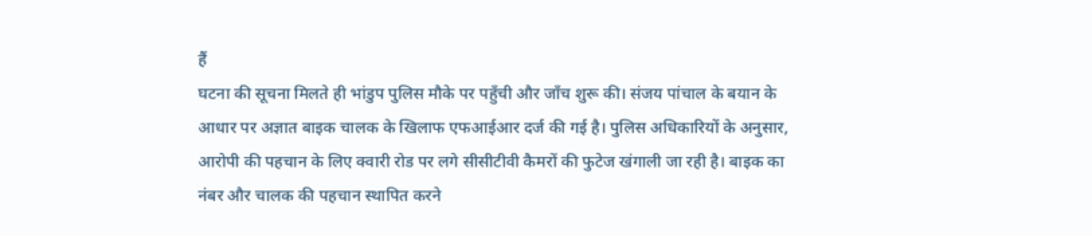हैं
घटना की सूचना मिलते ही भांडुप पुलिस मौके पर पहुँची और जाँच शुरू की। संजय पांचाल के बयान के आधार पर अज्ञात बाइक चालक के खिलाफ एफआईआर दर्ज की गई है। पुलिस अधिकारियों के अनुसार, आरोपी की पहचान के लिए क्वारी रोड पर लगे सीसीटीवी कैमरों की फुटेज खंगाली जा रही है। बाइक का नंबर और चालक की पहचान स्थापित करने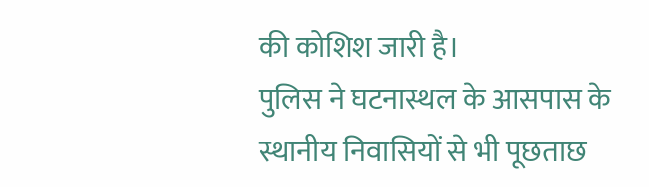की कोशिश जारी है।
पुलिस ने घटनास्थल के आसपास के स्थानीय निवासियों से भी पूछताछ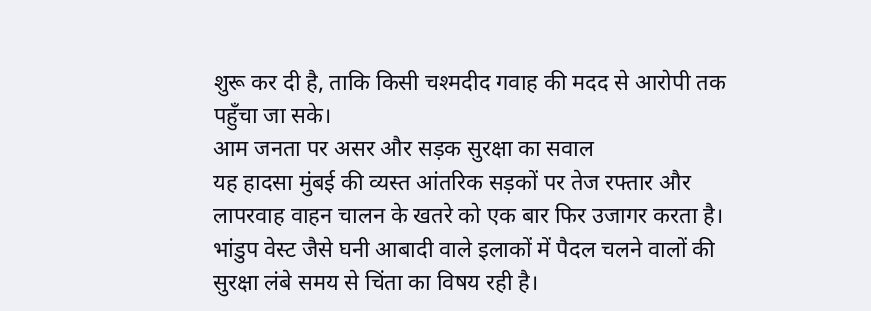शुरू कर दी है, ताकि किसी चश्मदीद गवाह की मदद से आरोपी तक पहुँचा जा सके।
आम जनता पर असर और सड़क सुरक्षा का सवाल
यह हादसा मुंबई की व्यस्त आंतरिक सड़कों पर तेज रफ्तार और लापरवाह वाहन चालन के खतरे को एक बार फिर उजागर करता है। भांडुप वेस्ट जैसे घनी आबादी वाले इलाकों में पैदल चलने वालों की सुरक्षा लंबे समय से चिंता का विषय रही है।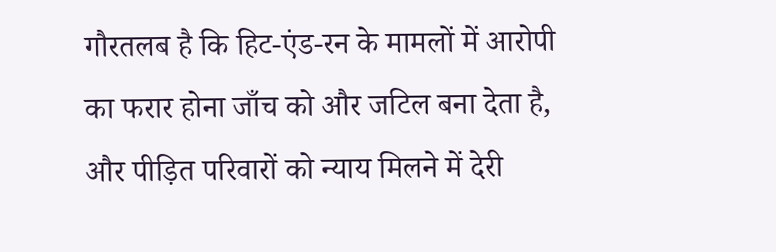गौरतलब है कि हिट-एंड-रन के मामलों में आरोपी का फरार होना जाँच को और जटिल बना देता है, और पीड़ित परिवारों को न्याय मिलने में देरी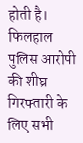होती है।
फिलहाल पुलिस आरोपी की शीघ्र गिरफ्तारी के लिए सभी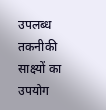उपलब्ध तकनीकी साक्ष्यों का उपयोग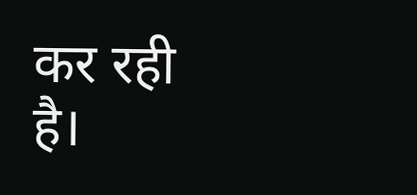कर रही है।